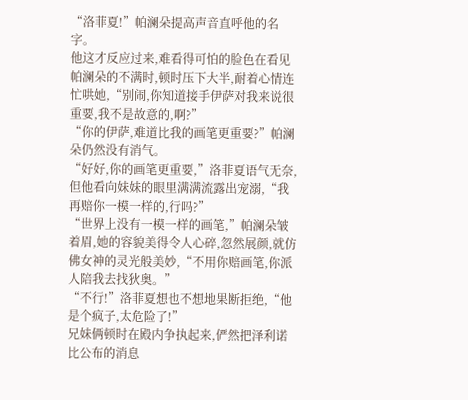“洛菲夏!”帕澜朵提高声音直呼他的名字。
他这才反应过来,难看得可怕的脸色在看见帕澜朵的不满时,顿时压下大半,耐着心情连忙哄她,“别闹,你知道接手伊萨对我来说很重要,我不是故意的,啊?”
“你的伊萨,难道比我的画笔更重要?”帕澜朵仍然没有消气。
“好好,你的画笔更重要,”洛菲夏语气无奈,但他看向妹妹的眼里满满流露出宠溺,“我再赔你一模一样的,行吗?”
“世界上没有一模一样的画笔,”帕澜朵皱着眉,她的容貌美得令人心碎,忽然展颜,就仿佛女神的灵光般美妙,“不用你赔画笔,你派人陪我去找狄奥。”
“不行!”洛菲夏想也不想地果断拒绝,“他是个疯子,太危险了!”
兄妹俩顿时在殿内争执起来,俨然把泽利诺比公布的消息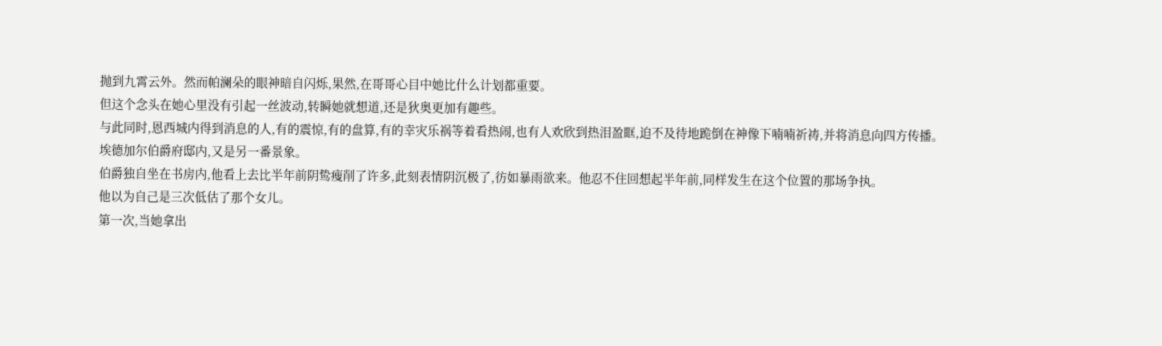抛到九霄云外。然而帕澜朵的眼神暗自闪烁,果然,在哥哥心目中她比什么计划都重要。
但这个念头在她心里没有引起一丝波动,转瞬她就想道,还是狄奥更加有趣些。
与此同时,恩西城内得到消息的人,有的震惊,有的盘算,有的幸灾乐祸等着看热闹,也有人欢欣到热泪盈眶,迫不及待地跪倒在神像下喃喃祈祷,并将消息向四方传播。
埃德加尔伯爵府邸内,又是另一番景象。
伯爵独自坐在书房内,他看上去比半年前阴鸷瘦削了许多,此刻表情阴沉极了,彷如暴雨欲来。他忍不住回想起半年前,同样发生在这个位置的那场争执。
他以为自己是三次低估了那个女儿。
第一次,当她拿出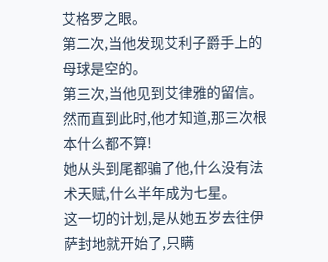艾格罗之眼。
第二次,当他发现艾利子爵手上的母球是空的。
第三次,当他见到艾律雅的留信。
然而直到此时,他才知道,那三次根本什么都不算!
她从头到尾都骗了他,什么没有法术天赋,什么半年成为七星。
这一切的计划,是从她五岁去往伊萨封地就开始了,只瞒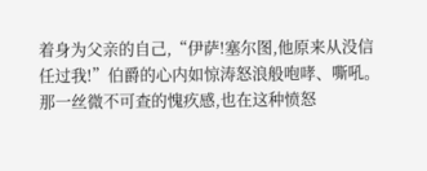着身为父亲的自己,“伊萨!塞尔图,他原来从没信任过我!”伯爵的心内如惊涛怒浪般咆哮、嘶吼。
那一丝微不可查的愧疚感,也在这种愤怒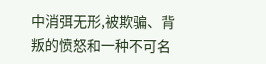中消弭无形,被欺骗、背叛的愤怒和一种不可名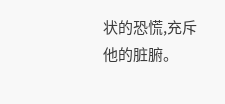状的恐慌,充斥他的脏腑。